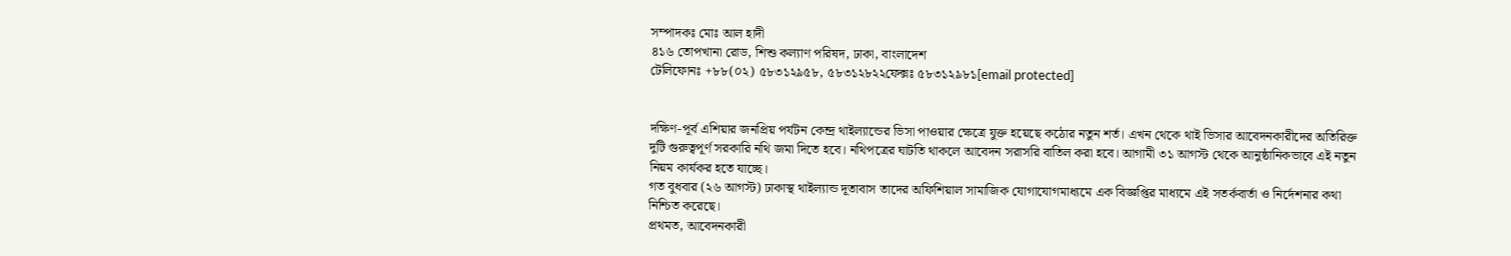সম্পাদকঃ মোঃ আল হাদী
৪১৬ তোপখানা রোড, শিশু কল্যাণ পরিষদ, ঢাকা, বাংলাদেশ
টেলিফোনঃ +৮৮(০২) ৫৮৩১২৯৫৮, ৫৮৩১২৮২২ফেক্সঃ ৫৮৩১২৯৮১[email protected]


দক্ষিণ-পূর্ব এশিয়ার জনপ্রিয় পর্যটন কেন্দ্র থাইল্যান্ডের ভিসা পাওয়ার ক্ষেত্রে যুক্ত হয়েছে কঠোর নতুন শর্ত। এখন থেকে থাই ভিসার আবেদনকারীদের অতিরিক্ত দুটি গুরুত্বপূর্ণ সরকারি নথি জমা দিতে হবে। নথিপত্রের ঘাটতি থাকলে আবেদন সরাসরি বাতিল করা হবে। আগামী ৩১ আগস্ট থেকে আনুষ্ঠানিকভাবে এই নতুন নিয়ম কার্যকর হতে যাচ্ছে।
গত বুধবার (২৬ আগস্ট) ঢাকাস্থ থাইল্যান্ড দূতাবাস তাদের অফিশিয়াল সামাজিক যোগাযোগমাধ্যমে এক বিজ্ঞপ্তির মাধ্যমে এই সতর্কবার্তা ও নির্দেশনার কথা নিশ্চিত করেছে।
প্রথমত, আবেদনকারী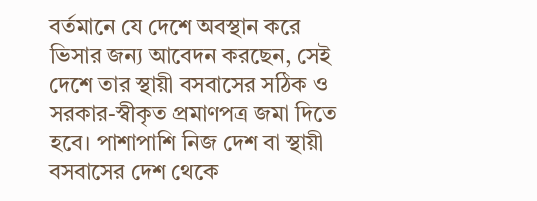বর্তমানে যে দেশে অবস্থান করে ভিসার জন্য আবেদন করছেন, সেই দেশে তার স্থায়ী বসবাসের সঠিক ও সরকার-স্বীকৃত প্রমাণপত্র জমা দিতে হবে। পাশাপাশি নিজ দেশ বা স্থায়ী বসবাসের দেশ থেকে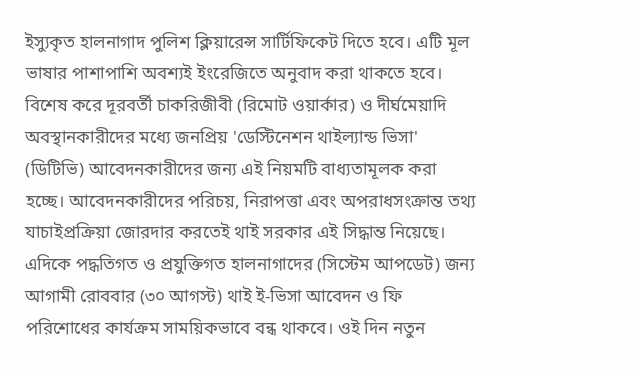ইস্যুকৃত হালনাগাদ পুলিশ ক্লিয়ারেন্স সার্টিফিকেট দিতে হবে। এটি মূল ভাষার পাশাপাশি অবশ্যই ইংরেজিতে অনুবাদ করা থাকতে হবে।
বিশেষ করে দূরবর্তী চাকরিজীবী (রিমোট ওয়ার্কার) ও দীর্ঘমেয়াদি অবস্থানকারীদের মধ্যে জনপ্রিয় 'ডেস্টিনেশন থাইল্যান্ড ভিসা' (ডিটিভি) আবেদনকারীদের জন্য এই নিয়মটি বাধ্যতামূলক করা হচ্ছে। আবেদনকারীদের পরিচয়, নিরাপত্তা এবং অপরাধসংক্রান্ত তথ্য যাচাইপ্রক্রিয়া জোরদার করতেই থাই সরকার এই সিদ্ধান্ত নিয়েছে।
এদিকে পদ্ধতিগত ও প্রযুক্তিগত হালনাগাদের (সিস্টেম আপডেট) জন্য আগামী রোববার (৩০ আগস্ট) থাই ই-ভিসা আবেদন ও ফি পরিশোধের কার্যক্রম সাময়িকভাবে বন্ধ থাকবে। ওই দিন নতুন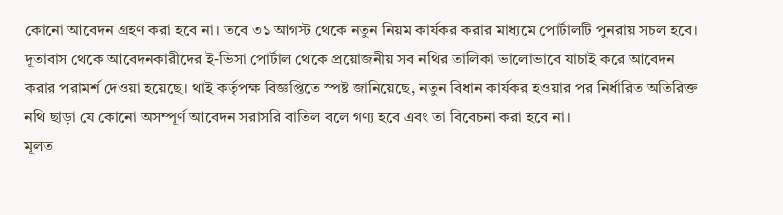কোনো আবেদন গ্রহণ করা হবে না। তবে ৩১ আগস্ট থেকে নতুন নিয়ম কার্যকর করার মাধ্যমে পোর্টালটি পুনরায় সচল হবে।
দূতাবাস থেকে আবেদনকারীদের ই-ভিসা পোর্টাল থেকে প্রয়োজনীয় সব নথির তালিকা ভালোভাবে যাচাই করে আবেদন করার পরামর্শ দেওয়া হয়েছে। থাই কর্তৃপক্ষ বিজ্ঞপ্তিতে স্পষ্ট জানিয়েছে, নতুন বিধান কার্যকর হওয়ার পর নির্ধারিত অতিরিক্ত নথি ছাড়া যে কোনো অসম্পূর্ণ আবেদন সরাসরি বাতিল বলে গণ্য হবে এবং তা বিবেচনা করা হবে না।
মূলত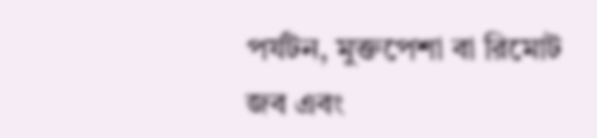পর্যটন, মুক্তপেশা বা রিমোট জব এবং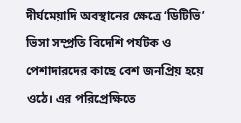দীর্ঘমেয়াদি অবস্থানের ক্ষেত্রে ‘ডিটিভি’ ভিসা সম্প্রতি বিদেশি পর্যটক ও পেশাদারদের কাছে বেশ জনপ্রিয় হয়ে ওঠে। এর পরিপ্রেক্ষিতে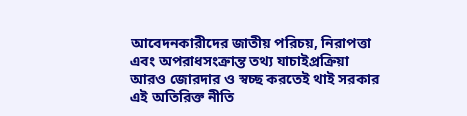আবেদনকারীদের জাতীয় পরিচয়, নিরাপত্তা এবং অপরাধসংক্রান্ত তথ্য যাচাইপ্রক্রিয়া আরও জোরদার ও স্বচ্ছ করতেই থাই সরকার এই অতিরিক্ত নীতি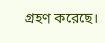গ্রহণ করেছে।